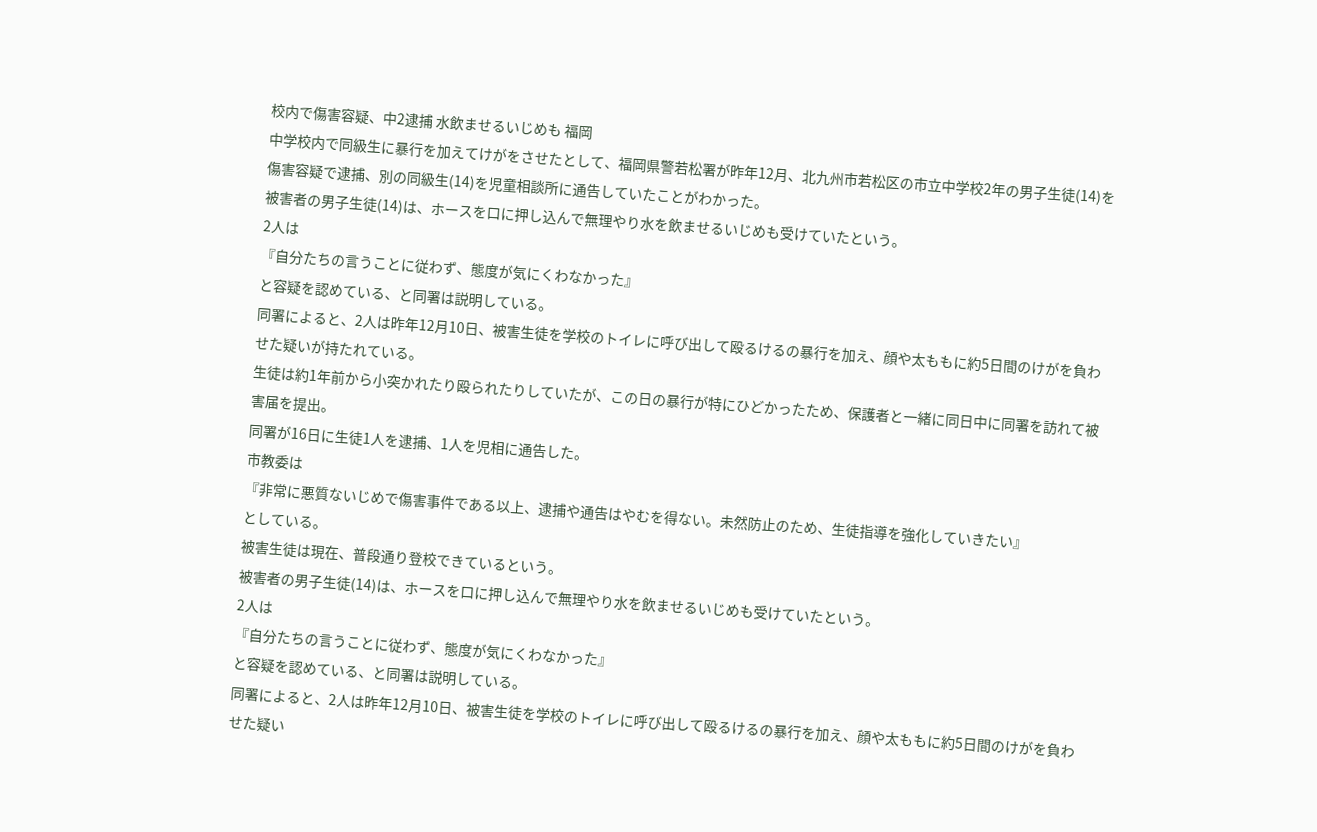校内で傷害容疑、中2逮捕 水飲ませるいじめも 福岡
中学校内で同級生に暴行を加えてけがをさせたとして、福岡県警若松署が昨年12月、北九州市若松区の市立中学校2年の男子生徒(14)を傷害容疑で逮捕、別の同級生(14)を児童相談所に通告していたことがわかった。
被害者の男子生徒(14)は、ホースを口に押し込んで無理やり水を飲ませるいじめも受けていたという。
2人は
『自分たちの言うことに従わず、態度が気にくわなかった』
と容疑を認めている、と同署は説明している。
同署によると、2人は昨年12月10日、被害生徒を学校のトイレに呼び出して殴るけるの暴行を加え、顔や太ももに約5日間のけがを負わせた疑いが持たれている。
生徒は約1年前から小突かれたり殴られたりしていたが、この日の暴行が特にひどかったため、保護者と一緒に同日中に同署を訪れて被害届を提出。
同署が16日に生徒1人を逮捕、1人を児相に通告した。
市教委は
『非常に悪質ないじめで傷害事件である以上、逮捕や通告はやむを得ない。未然防止のため、生徒指導を強化していきたい』
としている。
被害生徒は現在、普段通り登校できているという。
被害者の男子生徒(14)は、ホースを口に押し込んで無理やり水を飲ませるいじめも受けていたという。
2人は
『自分たちの言うことに従わず、態度が気にくわなかった』
と容疑を認めている、と同署は説明している。
同署によると、2人は昨年12月10日、被害生徒を学校のトイレに呼び出して殴るけるの暴行を加え、顔や太ももに約5日間のけがを負わせた疑い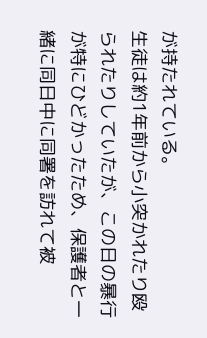が持たれている。
生徒は約1年前から小突かれたり殴られたりしていたが、この日の暴行が特にひどかったため、保護者と一緒に同日中に同署を訪れて被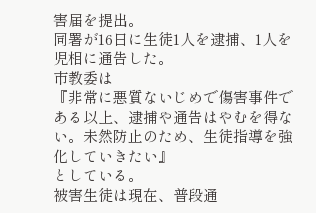害届を提出。
同署が16日に生徒1人を逮捕、1人を児相に通告した。
市教委は
『非常に悪質ないじめで傷害事件である以上、逮捕や通告はやむを得ない。未然防止のため、生徒指導を強化していきたい』
としている。
被害生徒は現在、普段通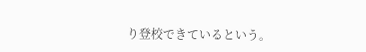り登校できているという。